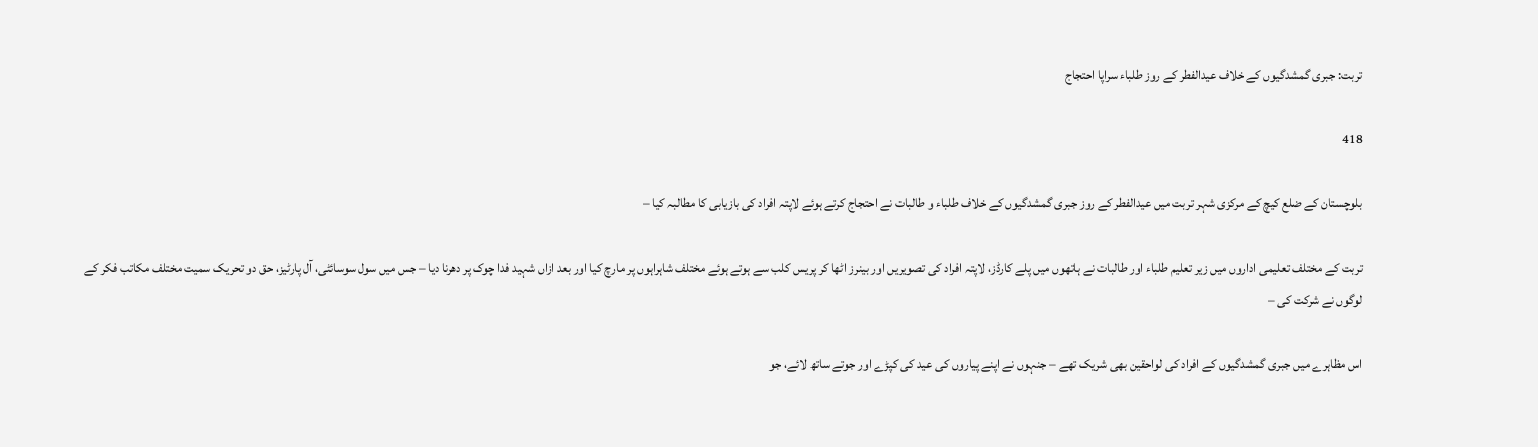تربت: جبری گمشدگیوں کے خلاف عیدالفطر کے روز طلباء سراپا احتجاج

418

بلوچستان کے ضلع کیچ کے مرکزی شہر تربت میں عیدالفطر کے روز جبری گمشدگیوں کے خلاف طلباء و طالبات نے احتجاج کرتے ہوئے لاپتہ افراد کی بازیابی کا مطالبہ کیا –

تربت کے مختلف تعلیمی اداروں میں زیر تعلیم طلباء اور طالبات نے ہاتھوں میں پلے کارڈز، لاپتہ افراد کی تصویریں اور بینرز اٹھا کر پریس کلب سے ہوتے ہوئے مختلف شاہراہوں پر مارچ کیا اور بعد ازاں شہید فدا چوک پر دھرنا دیا – جس میں سول سوسائٹی، آل پارٹیز، حق دو تحریک سمیت مختلف مکاتب فکر کے لوگوں نے شرکت کی –

اس مظاہرے میں جبری گمشدگیوں کے افراد کی لواحقین بھی شریک تھے – جنہوں نے اپنے پیاروں کی عید کی کپڑے اور جوتے ساتھ لائے، جو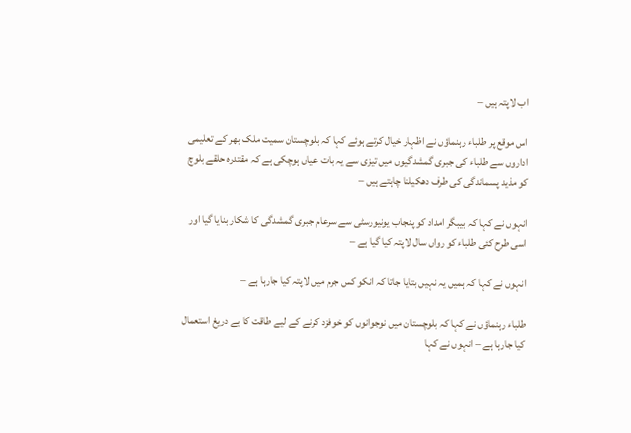اب لاپتہ ہیں –

اس موقع پر طلباء رہنماؤں نے اظہار خیال کرتے ہوئے کہا کہ بلوچستان سمیت ملک بھر کے تعلیمی اداروں سے طلباء کی جبری گمشدگیوں میں تیزی سے یہ بات عیاں ہوچکی ہے کہ مقتدرہ حلقے بلوچ کو مذید پسماندگی کی طرف دھکیلنا چاہتے ہیں –

انہوں نے کہا کہ بیبگر امداد کو پنجاب یونیورسٹی سے سرعام جبری گمشدگی کا شکار بنایا گیا اور اسی طرح کئی طلباء کو رواں سال لاپتہ کیا گیا ہے –

انہوں نے کہا کہ ہمیں یہ نہیں بتایا جاتا کہ انکو کس جرم میں لاپتہ کیا جارہا ہے –

طلباء رہنماؤں نے کہا کہ بلوچستان میں نوجوانوں کو خوفزد کرنے کے لیے طاقت کا بے دریغ استعمال کیا جارہا ہے – انہوں نے کہا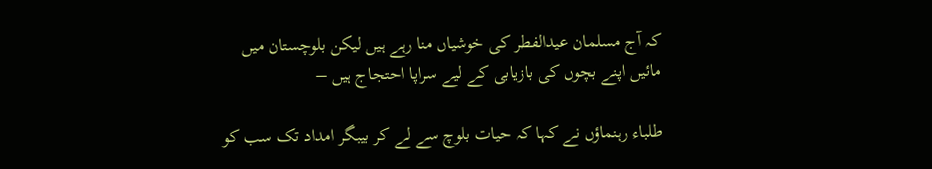کہ آج مسلمان عیدالفطر کی خوشیاں منا رہے ہیں لیکن بلوچستان میں مائیں اپنے بچوں کی بازیابی کے لیے سراپا احتجاج ہیں –

طلباء رہنماؤں نے کہا کہ حیات بلوچ سے لے کر بیبگر امداد تک سب کو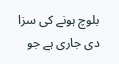بلوچ ہونے کی سزا دی جاری ہے جو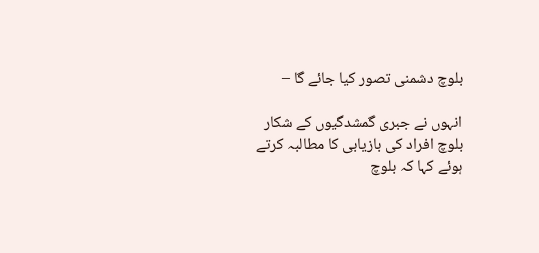بلوچ دشمنی تصور کیا جائے گا –

انہوں نے جبری گمشدگیوں کے شکار بلوچ افراد کی بازیابی کا مطالبہ کرتے ہوئے کہا کہ بلوچ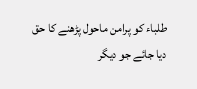طلباء کو پرامن ماحول پڑھنے کا حق دیا جائے جو دیگر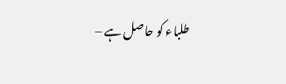طلباء کو حاصل ہے –